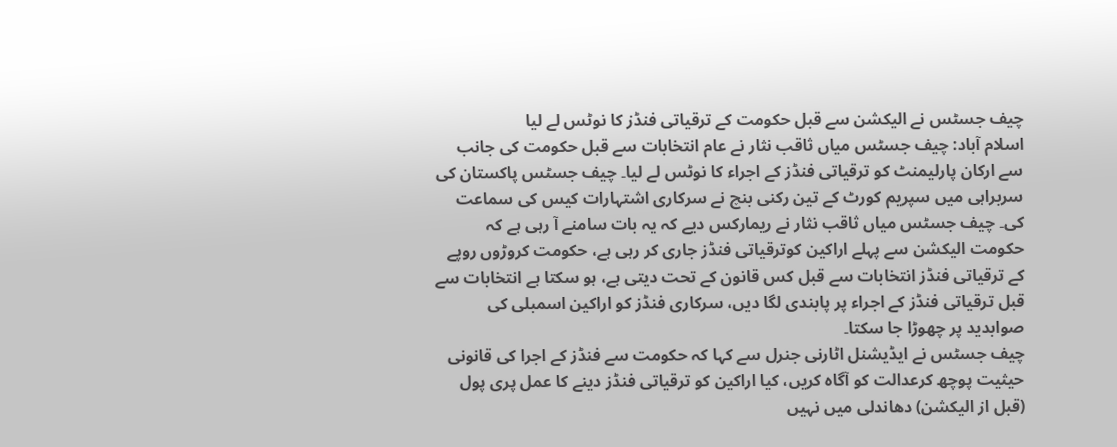چیف جسٹس نے الیکشن سے قبل حکومت کے ترقیاتی فنڈز کا نوٹس لے لیا
اسلام آباد: چیف جسٹس میاں ثاقب نثار نے عام انتخابات سے قبل حکومت کی جانب سے ارکان پارلیمنٹ کو ترقیاتی فنڈز کے اجراء کا نوٹس لے لیا۔ چیف جسٹس پاکستان کی سربراہی میں سپریم کورٹ کے تین رکنی بنچ نے سرکاری اشتہارات کیس کی سماعت کی۔ چیف جسٹس میاں ثاقب نثار نے ریمارکس دیے کہ یہ بات سامنے آ رہی ہے کہ حکومت الیکشن سے پہلے اراکین کوترقیاتی فنڈز جاری کر رہی ہے، حکومت کروڑوں روپے کے ترقیاتی فنڈز انتخابات سے قبل کس قانون کے تحت دیتی ہے، ہو سکتا ہے انتخابات سے قبل ترقیاتی فنڈز کے اجراء پر پابندی لگا دیں، سرکاری فنڈز کو اراکین اسمبلی کی صوابدید پر چھوڑا جا سکتا۔
چیف جسٹس نے ایڈیشنل اٹارنی جنرل سے کہا کہ حکومت سے فنڈز کے اجرا کی قانونی حیثیت پوچھ کرعدالت کو آگاہ کریں، کیا اراکین کو ترقیاتی فنڈز دینے کا عمل پری پول (قبل از الیکشن) دھاندلی میں نہیں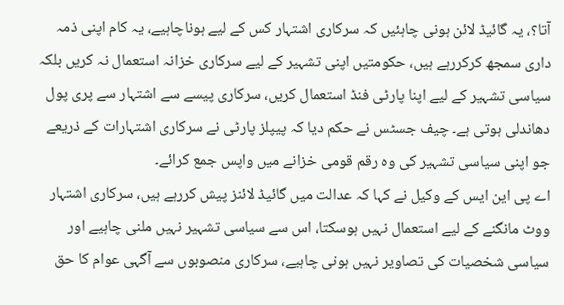آتا؟، یہ گائیڈ لائن ہونی چاہئیں کہ سرکاری اشتہار کس کے لیے ہوناچاہیے، یہ کام اپنی ذمہ داری سمجھ کرکررہے ہیں، حکومتیں اپنی تشہیر کے لیے سرکاری خزانہ استعمال نہ کریں بلکہ سیاسی تشہیر کے لیے اپنا پارٹی فنڈ استعمال کریں، سرکاری پیسے سے اشتہار سے پری پول دھاندلی ہوتی ہے۔ چیف جسٹس نے حکم دیا کہ پیپلز پارٹی نے سرکاری اشتہارات کے ذریعے جو اپنی سیاسی تشہیر کی وہ رقم قومی خزانے میں واپس جمع کرائے۔
اے پی این ایس کے وکیل نے کہا کہ عدالت میں گائیڈ لائنز پیش کررہے ہیں، سرکاری اشتہار ووٹ مانگنے کے لیے استعمال نہیں ہوسکتا، اس سے سیاسی تشہیر نہیں ملنی چاہیے اور سیاسی شخصیات کی تصاویر نہیں ہونی چاہیے، سرکاری منصوبوں سے آگہی عوام کا حق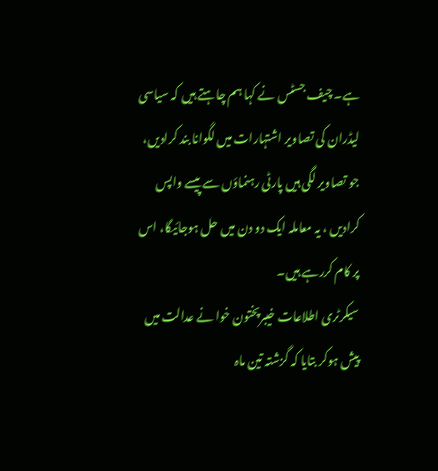ہے۔ چیف جسٹس نے کہا ہم چاہتے ہیں کہ سیاسی لیڈران کی تصاویر اشتہارات میں لگوانا بند کرادیں، جو تصاویر لگی ہیں پارٹی رہنماؤں سے پیسے واپس کرادیں ، یہ معاملہ ایک دو دن میں حل ہوجائیگا، اس پر کام کررہے ہیں۔
سیکرٹری اطلاعات خیبرپختون خوا نے عدالت میں پیش ہوکر بتایا کہ گزشتہ تین ماہ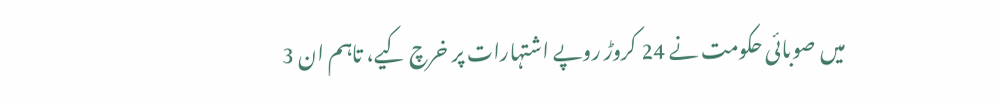میں صوبائی حکومت نے 24 کروڑ روپے اشتہارات پر خرچ کیے، تاہم ان 3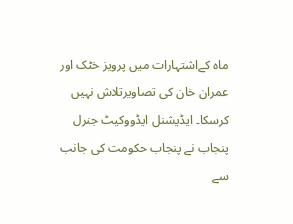ماہ کےاشتہارات میں پرویز خٹک اور عمران خان کی تصاویرتلاش نہیں کرسکا۔ ایڈیشنل ایڈووکیٹ جنرل پنجاب نے پنجاب حکومت کی جانب سے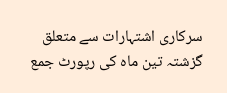سرکاری اشتہارات سے متعلق گزشتہ تین ماہ کی رپورٹ جمع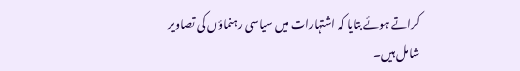کراتے ہوئے بتایا کہ اشتہارات میں سیاسی رہنماؤں کی تصاویر شامل ہیں۔